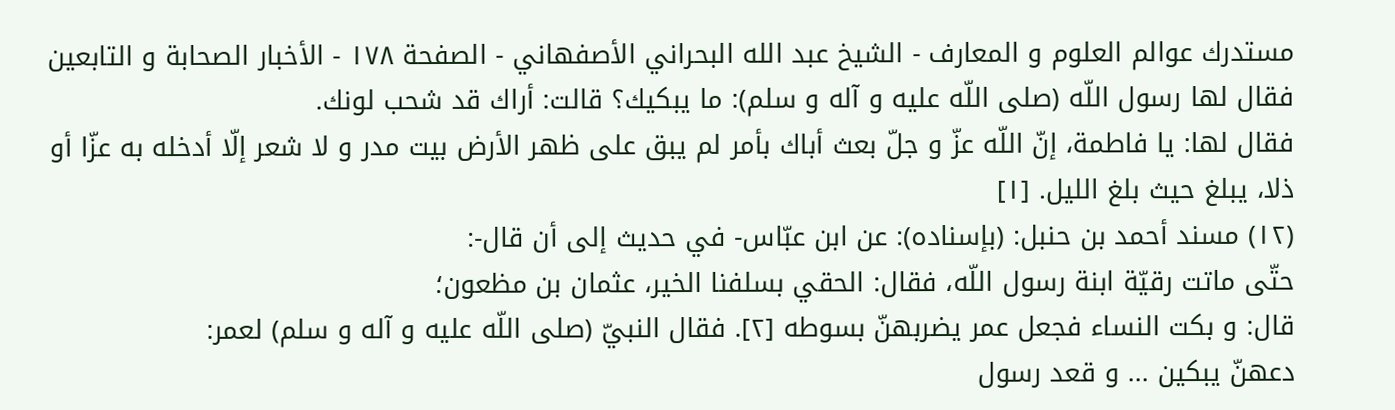مستدرك عوالم العلوم و المعارف - الشيخ عبد الله البحراني الأصفهاني - الصفحة ١٧٨ - الأخبار الصحابة و التابعين
فقال لها رسول اللّه (صلى اللّه عليه و آله و سلم): ما يبكيك؟ قالت: أراك قد شحب لونك.
فقال لها: يا فاطمة، إنّ اللّه عزّ و جلّ بعث أباك بأمر لم يبق على ظهر الأرض بيت مدر و لا شعر إلّا أدخله به عزّا أو ذلا، يبلغ حيث بلغ الليل. [١]
(١٢) مسند أحمد بن حنبل: (بإسناده): عن ابن عبّاس- في حديث إلى أن قال-:
حتّى ماتت رقيّة ابنة رسول اللّه، فقال: الحقي بسلفنا الخير، عثمان بن مظعون؛
قال: و بكت النساء فجعل عمر يضربهنّ بسوطه [٢]. فقال النبيّ (صلى اللّه عليه و آله و سلم) لعمر:
دعهنّ يبكين ... و قعد رسول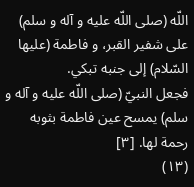اللّه (صلى اللّه عليه و آله و سلم) على شفير القبر، و فاطمة (عليها السّلام) إلى جنبه تبكي.
فجعل النبيّ (صلى اللّه عليه و آله و سلم) يمسح عين فاطمة بثوبه رحمة لها. [٣]
(١٣)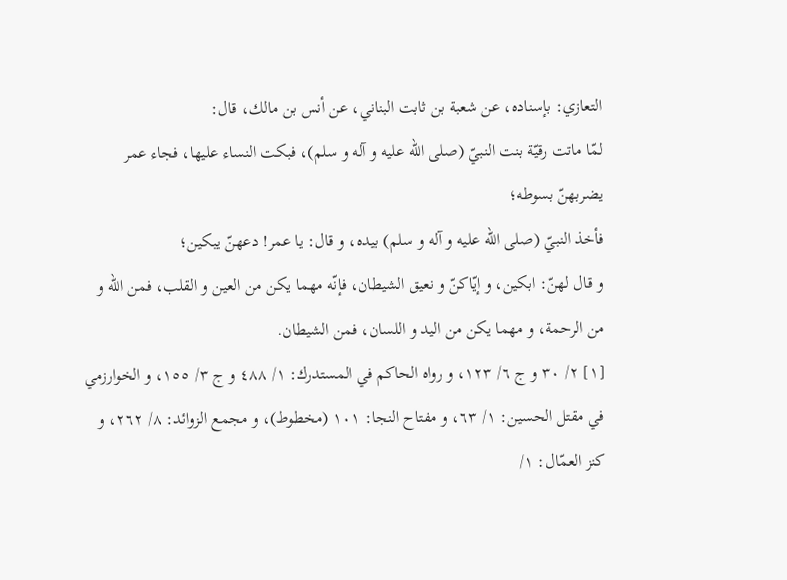التعازي: بإسناده، عن شعبة بن ثابت البناني، عن أنس بن مالك، قال:
لمّا ماتت رقيّة بنت النبيّ (صلى اللّه عليه و آله و سلم)، فبكت النساء عليها، فجاء عمر يضربهنّ بسوطه؛
فأخذ النبيّ (صلى اللّه عليه و آله و سلم) بيده، و قال: يا عمر! دعهنّ يبكين؛
و قال لهنّ: ابكين، و إيّاكنّ و نعيق الشيطان، فإنّه مهما يكن من العين و القلب، فمن اللّه و من الرحمة، و مهما يكن من اليد و اللسان، فمن الشيطان.
[١] ٢/ ٣٠ و ج ٦/ ١٢٣، و رواه الحاكم في المستدرك: ١/ ٤٨٨ و ج ٣/ ١٥٥، و الخوارزمي في مقتل الحسين: ١/ ٦٣، و مفتاح النجا: ١٠١ (مخطوط)، و مجمع الزوائد: ٨/ ٢٦٢، و كنز العمّال: ١/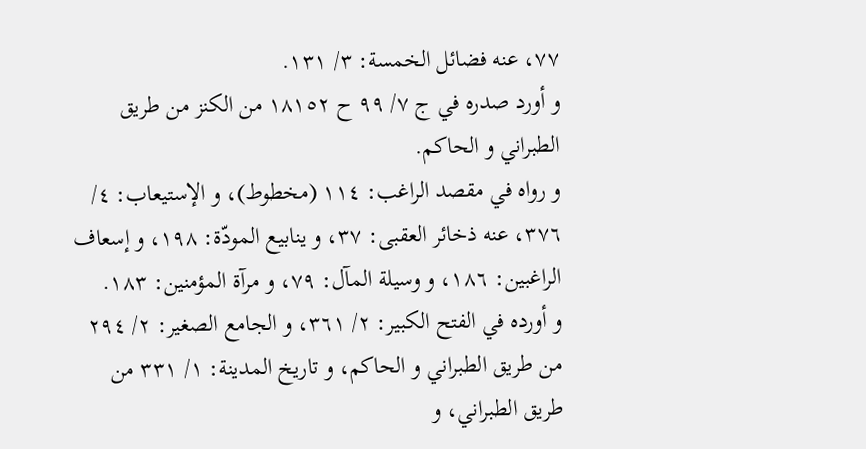٧٧، عنه فضائل الخمسة: ٣/ ١٣١.
و أورد صدره في ج ٧/ ٩٩ ح ١٨١٥٢ من الكنز من طريق الطبراني و الحاكم.
و رواه في مقصد الراغب: ١١٤ (مخطوط)، و الإستيعاب: ٤/ ٣٧٦، عنه ذخائر العقبى: ٣٧، و ينابيع المودّة: ١٩٨، و إسعاف الراغبين: ١٨٦، و وسيلة المآل: ٧٩، و مرآة المؤمنين: ١٨٣.
و أورده في الفتح الكبير: ٢/ ٣٦١، و الجامع الصغير: ٢/ ٢٩٤ من طريق الطبراني و الحاكم، و تاريخ المدينة: ١/ ٣٣١ من طريق الطبراني، و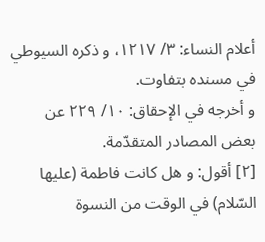أعلام النساء: ٣/ ١٢١٧، و ذكره السيوطي في مسنده بتفاوت.
و أخرجه في الإحقاق: ١٠/ ٢٢٩ عن بعض المصادر المتقدّمة.
[٢] أقول: و هل كانت فاطمة (عليها السّلام) في الوقت من النسوة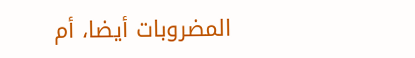المضروبات أيضا، أم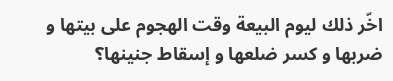اخّر ذلك ليوم البيعة وقت الهجوم على بيتها و ضربها و كسر ضلعها و إسقاط جنينها؟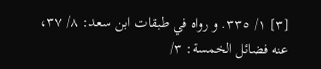[٣] ١/ ٣٣٥. و رواه في طبقات ابن سعد: ٨/ ٣٧، عنه فضائل الخمسة: ٣/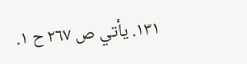١٣١. يأتي ص ٢٦٧ ح ١.